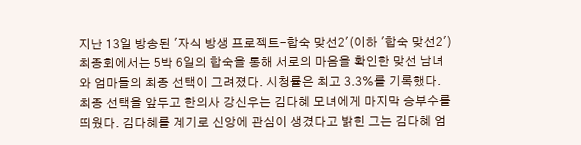지난 13일 방송된 '자식 방생 프로젝트-합숙 맞선2'(이하 '합숙 맞선2') 최종회에서는 5박 6일의 합숙을 통해 서로의 마음을 확인한 맞선 남녀와 엄마들의 최종 선택이 그려졌다. 시청률은 최고 3.3%를 기록했다.
최종 선택을 앞두고 한의사 강신우는 김다혜 모녀에게 마지막 승부수를 띄웠다. 김다혜를 계기로 신앙에 관심이 생겼다고 밝힌 그는 김다혜 엄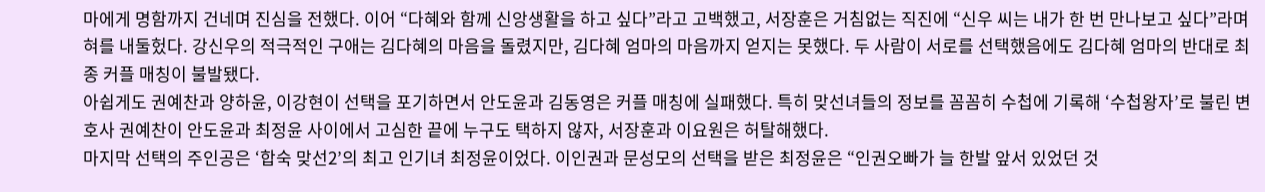마에게 명함까지 건네며 진심을 전했다. 이어 “다혜와 함께 신앙생활을 하고 싶다”라고 고백했고, 서장훈은 거침없는 직진에 “신우 씨는 내가 한 번 만나보고 싶다”라며 혀를 내둘헜다. 강신우의 적극적인 구애는 김다혜의 마음을 돌렸지만, 김다혜 엄마의 마음까지 얻지는 못했다. 두 사람이 서로를 선택했음에도 김다혜 엄마의 반대로 최종 커플 매칭이 불발됐다.
아쉽게도 권예찬과 양하윤, 이강현이 선택을 포기하면서 안도윤과 김동영은 커플 매칭에 실패했다. 특히 맞선녀들의 정보를 꼼꼼히 수첩에 기록해 ‘수첩왕자’로 불린 변호사 권예찬이 안도윤과 최정윤 사이에서 고심한 끝에 누구도 택하지 않자, 서장훈과 이요원은 허탈해했다.
마지막 선택의 주인공은 ‘합숙 맞선2’의 최고 인기녀 최정윤이었다. 이인권과 문성모의 선택을 받은 최정윤은 “인권오빠가 늘 한발 앞서 있었던 것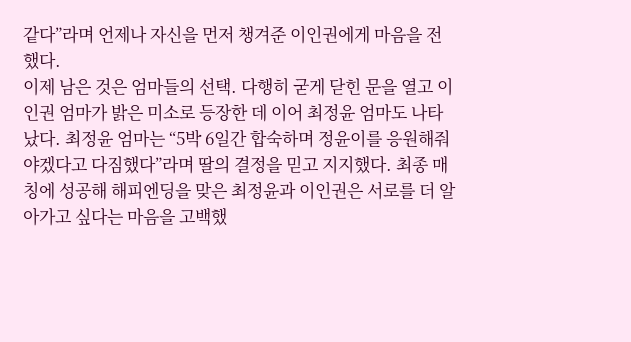같다”라며 언제나 자신을 먼저 챙겨준 이인권에게 마음을 전했다.
이제 남은 것은 엄마들의 선택. 다행히 굳게 닫힌 문을 열고 이인권 엄마가 밝은 미소로 등장한 데 이어 최정윤 엄마도 나타났다. 최정윤 엄마는 “5박 6일간 합숙하며 정윤이를 응원해줘야겠다고 다짐했다”라며 딸의 결정을 믿고 지지했다. 최종 매칭에 성공해 해피엔딩을 맞은 최정윤과 이인권은 서로를 더 알아가고 싶다는 마음을 고백했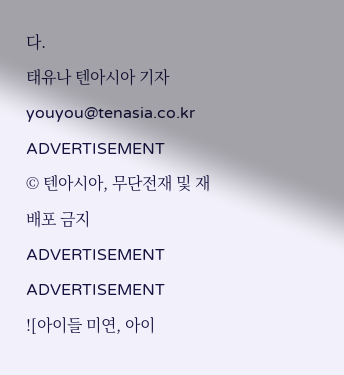다.
태유나 텐아시아 기자 youyou@tenasia.co.kr
ADVERTISEMENT
© 텐아시아, 무단전재 및 재배포 금지
ADVERTISEMENT
ADVERTISEMENT
![아이들 미연, 아이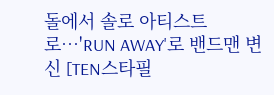돌에서 솔로 아티스트로…'RUN AWAY'로 밴드맨 변신 [TEN스타필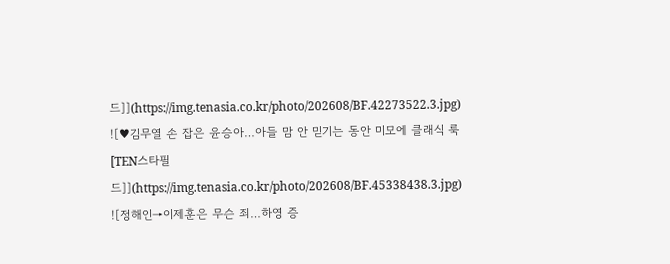드]](https://img.tenasia.co.kr/photo/202608/BF.42273522.3.jpg)
![♥김무열 손 잡은 윤승아…아들 맘 안 믿기는 동안 미모에 클래식 룩 [TEN스타필드]](https://img.tenasia.co.kr/photo/202608/BF.45338438.3.jpg)
![정해인→이제훈은 무슨 죄…하영 증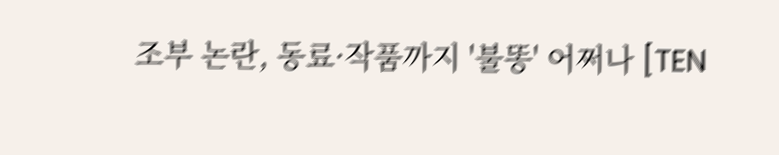조부 논란, 동료·작품까지 '불똥' 어쩌나 [TEN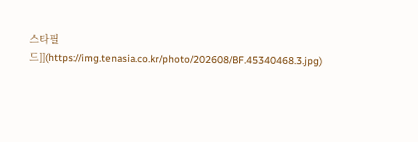스타필드]](https://img.tenasia.co.kr/photo/202608/BF.45340468.3.jpg)